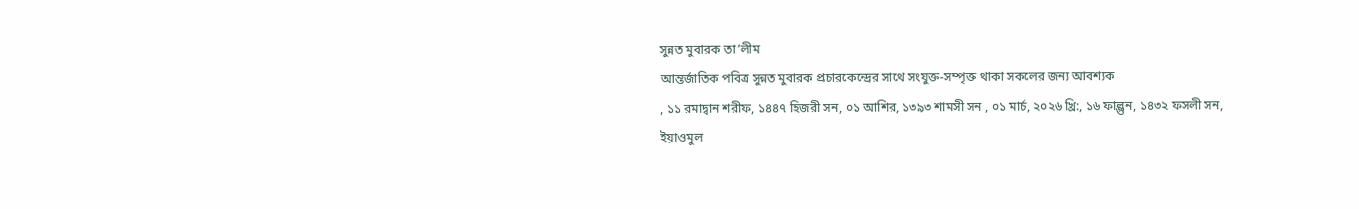সুন্নত মুবারক তা’লীম
আন্তর্জাতিক পবিত্র সুন্নত মুবারক প্রচারকেন্দ্রের সাথে সংযুক্ত-সম্পৃক্ত থাকা সকলের জন্য আবশ্যক
, ১১ রমাদ্বান শরীফ, ১৪৪৭ হিজরী সন, ০১ আশির, ১৩৯৩ শামসী সন , ০১ মার্চ, ২০২৬ খ্রি:, ১৬ ফাল্গুন, ১৪৩২ ফসলী সন, ইয়াওমুল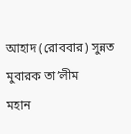আহাদ (রোববার) সুন্নত মুবারক তা’লীম
মহান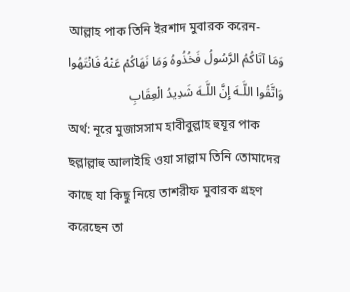আল্লাহ পাক তিনি ইরশাদ মুবারক করেন-
وَمَا آتَاكُمُ الرَّسُولُ فَخُذُوهُ وَمَا نَهَاكُمْ عَنْهُ فَانْتَهُوا وَاتَّقُوا اللَّـهَ إِنَّ اللَّـهَ شَدِيدُ الْعِقَابِ
অর্থ: নূরে মুজাসসাম হাবীবুল্লাহ হুযূর পাক ছল্লাল্লাহু আলাইহি ওয়া সাল্লাম তিনি তোমাদের কাছে যা কিছু নিয়ে তাশরীফ মুবারক গ্রহণ করেছেন তা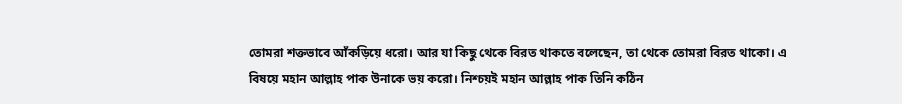তোমরা শক্তভাবে আঁকড়িয়ে ধরো। আর যা কিছু থেকে বিরত থাকতে বলেছেন, তা থেকে তোমরা বিরত থাকো। এ বিষয়ে মহান আল্লাহ পাক উনাকে ভয় করো। নিশ্চয়ই মহান আল্লাহ পাক তিনি কঠিন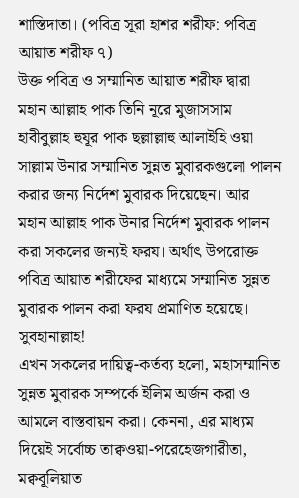শাস্তিদাতা। (পবিত্র সূরা হাশর শরীফ: পবিত্র আয়াত শরীফ ৭)
উক্ত পবিত্র ও সম্মানিত আয়াত শরীফ দ্বারা মহান আল্লাহ পাক তিনি নূরে মুজাসসাম হাবীবুল্লাহ হুযূর পাক ছল্লাল্লাহু আলাইহি ওয়া সাল্লাম উনার সম্মানিত সুন্নত মুবারকগুলো পালন করার জন্য নির্দেশ মুবারক দিয়েছেন। আর মহান আল্লাহ পাক উনার নির্দেশ মুবারক পালন করা সকলের জন্যই ফরয। অর্থাৎ উপরোক্ত পবিত্র আয়াত শরীফের মাধ্যমে সম্মানিত সুন্নত মুবারক পালন করা ফরয প্রমাণিত হয়েছে। সুবহানাল্লাহ!
এখন সকলের দায়িত্ব-কর্তব্য হলো, মহাসম্মানিত সুন্নত মুবারক সম্পর্কে ইলিম অর্জন করা ও আমলে বাস্তবায়ন করা। কেননা, এর মাধ্যম দিয়েই সর্বোচ্চ তাক্বওয়া-পরেহেজগারীতা, মক্ববূলিয়াত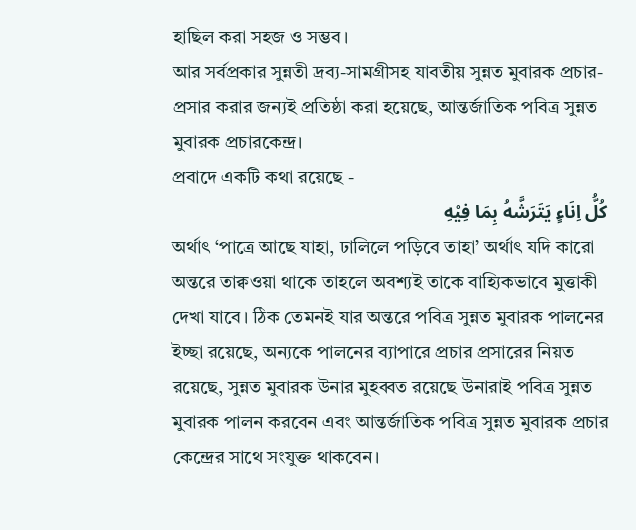হাছিল করা সহজ ও সম্ভব।
আর সর্বপ্রকার সুন্নতী দ্রব্য-সামগ্রীসহ যাবতীয় সুন্নত মুবারক প্রচার-প্রসার করার জন্যই প্রতিষ্ঠা করা হয়েছে, আন্তর্জাতিক পবিত্র সুন্নত মুবারক প্রচারকেন্দ্র।
প্রবাদে একটি কথা রয়েছে -
كُلُّ اِنَاءٍ يَتَرَشَّهُ بِمَا فِيْهِ
অর্থাৎ ‘পাত্রে আছে যাহা, ঢালিলে পড়িবে তাহা’ অর্থাৎ যদি কারো অন্তরে তাক্বওয়া থাকে তাহলে অবশ্যই তাকে বাহ্যিকভাবে মুত্তাকী দেখা যাবে। ঠিক তেমনই যার অন্তরে পবিত্র সুন্নত মুবারক পালনের ইচ্ছা রয়েছে, অন্যকে পালনের ব্যাপারে প্রচার প্রসারের নিয়ত রয়েছে, সুন্নত মুবারক উনার মুহব্বত রয়েছে উনারাই পবিত্র সুন্নত মুবারক পালন করবেন এবং আন্তর্জাতিক পবিত্র সুন্নত মুবারক প্রচার কেন্দ্রের সাথে সংযুক্ত থাকবেন।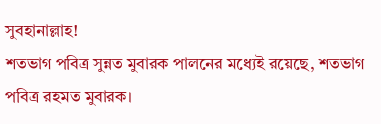সুবহানাল্লাহ!
শতভাগ পবিত্র সুন্নত মুবারক পালনের মধ্যেই রয়েছে, শতভাগ পবিত্র রহমত মুবারক।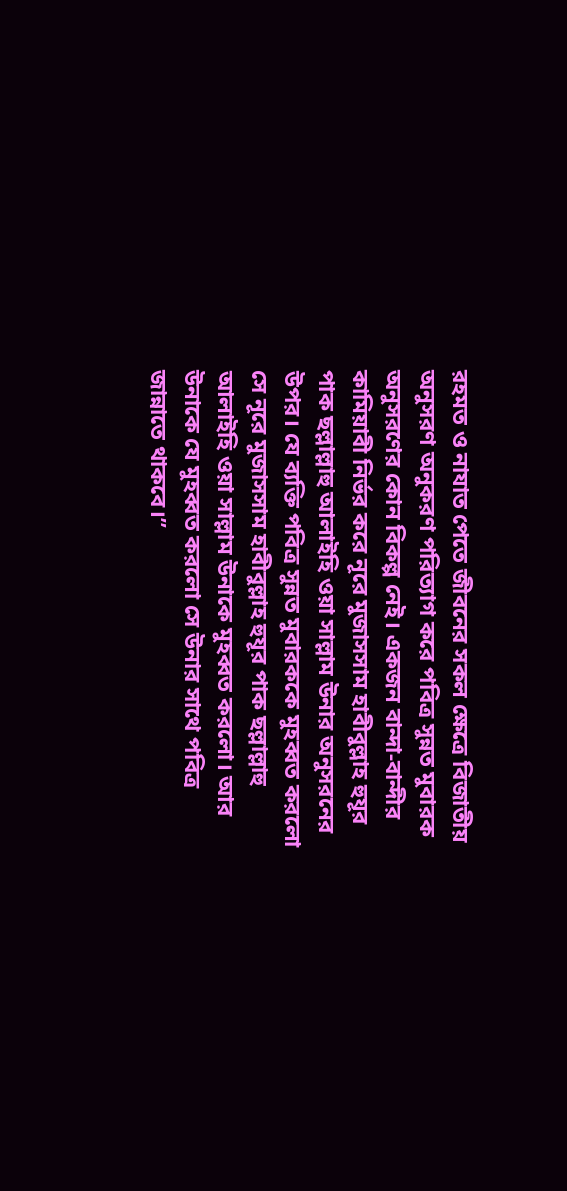রহমত ও নাযাত পেতে জীবনের সকল ক্ষেত্রে বিজাতীয় অনুসরণ অনুকরণ পরিত্যাগ করে পবিত্র সুন্নত মুবারক অনুসরণের কোন বিকল্প নেই। একজন বান্দা-বান্দীর কামিয়াবী নির্ভর করে নূরে মুজাসসাম হাবীবুল্লাহ হুযূর পাক ছল্লাল্লাহু আলাইহি ওয়া সাল্লাম উনার অনুসরনের উপর। যে ব্যক্তি পবিত্র সুন্নত মুবারককে মুহব্বত করলো সে নূরে মুজাসসাম হাবীবুল্লাহ হুযূর পাক ছল্লাল্লাহু আলাইহি ওয়া সাল্লাম উনাকে মুহব্বত করলো। আর উনাকে যে মুহব্বত করলো সে উনার সাথে পবিত্র জান্নাতে থাকবে।”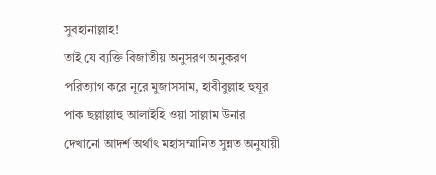সুবহানাল্লাহ!
তাই যে ব্যক্তি বিজাতীয় অনুসরণ অনুকরণ পরিত্যাগ করে নূরে মুজাসসাম, হাবীবুল্লাহ হুযূর পাক ছল্লাল্লাহু আলাইহি ওয়া সাল্লাম উনার দেখানো আদর্শ অর্থাৎ মহাসম্মানিত সুন্নত অনুযায়ী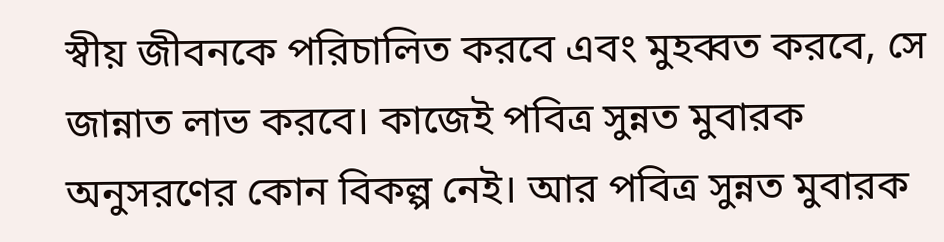স্বীয় জীবনকে পরিচালিত করবে এবং মুহব্বত করবে, সে জান্নাত লাভ করবে। কাজেই পবিত্র সুন্নত মুবারক অনুসরণের কোন বিকল্প নেই। আর পবিত্র সুন্নত মুবারক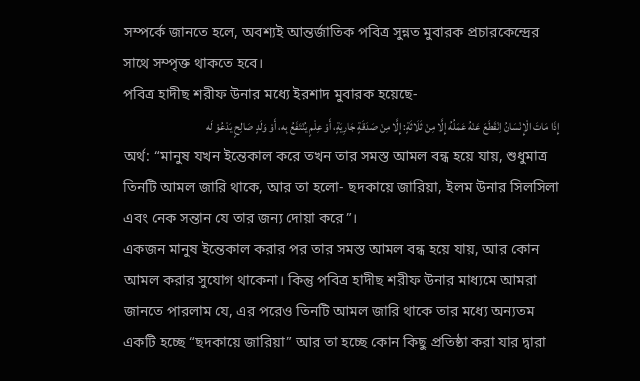সম্পর্কে জানতে হলে, অবশ্যই আন্তর্জাতিক পবিত্র সুন্নত মুবারক প্রচারকেন্দ্রের সাথে সম্পৃক্ত থাকতে হবে।
পবিত্র হাদীছ শরীফ উনার মধ্যে ইরশাদ মুবারক হয়েছে-
إِذَا مَاتَ الْإِنْسَانُ اِنْقَطَعَ عَنْهُ عَمَلُهُ إِلَّا مِنْ ثَلَاثَةٍ: إِلَّا مِنْ صَدَقَةٍ جَارِيَةٍ، أَوْ عِلْمٍ يُنْتَفَعُ بِه، أَوْ وَلَدٍ صَالِحٍ يَدْعُوْ لَه
অর্থ: “মানুষ যখন ইন্তেকাল করে তখন তার সমস্ত আমল বন্ধ হয়ে যায়, শুধুমাত্র তিনটি আমল জারি থাকে, আর তা হলো- ছদকায়ে জারিয়া, ইলম উনার সিলসিলা এবং নেক সন্তান যে তার জন্য দোয়া করে”।
একজন মানুষ ইন্তেকাল করার পর তার সমস্ত আমল বন্ধ হয়ে যায়, আর কোন আমল করার সুযোগ থাকেনা। কিন্তু পবিত্র হাদীছ শরীফ উনার মাধ্যমে আমরা জানতে পারলাম যে, এর পরেও তিনটি আমল জারি থাকে তার মধ্যে অন্যতম একটি হচ্ছে “ছদকায়ে জারিয়া” আর তা হচ্ছে কোন কিছু প্রতিষ্ঠা করা যার দ্বারা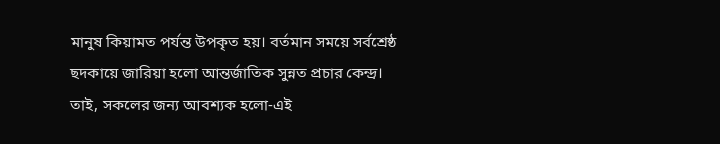মানুষ কিয়ামত পর্যন্ত উপকৃত হয়। বর্তমান সময়ে সর্বশ্রেষ্ঠ ছদকায়ে জারিয়া হলো আন্তর্জাতিক সুন্নত প্রচার কেন্দ্র।
তাই, সকলের জন্য আবশ্যক হলো-এই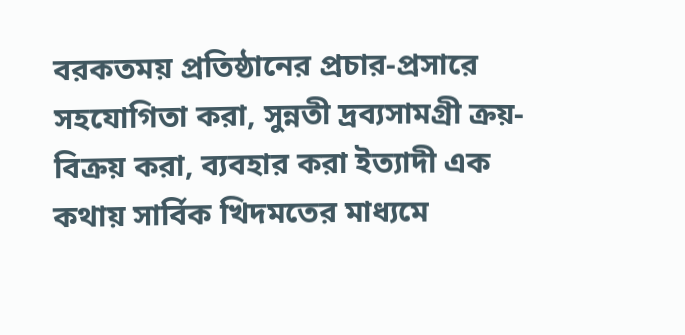বরকতময় প্রতিষ্ঠানের প্রচার-প্রসারে সহযোগিতা করা, সুন্নতী দ্রব্যসামগ্রী ক্রয়-বিক্রয় করা, ব্যবহার করা ইত্যাদী এক কথায় সার্বিক খিদমতের মাধ্যমে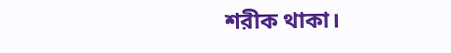শরীক থাকা।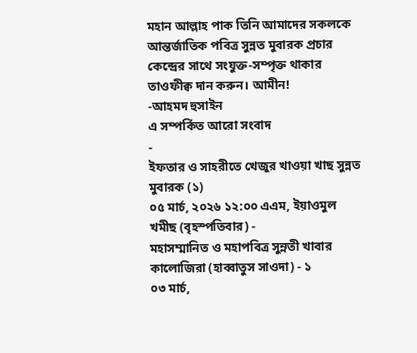মহান আল্লাহ পাক তিনি আমাদের সকলকে আন্তর্জাতিক পবিত্র সুন্নত মুবারক প্রচার কেন্দ্রের সাথে সংযুক্ত-সম্পৃক্ত থাকার তাওফীক্ব দান করুন। আমীন!
-আহমদ হুসাইন
এ সম্পর্কিত আরো সংবাদ
-
ইফতার ও সাহরীতে খেজুর খাওয়া খাছ সুন্নত মুবারক (১)
০৫ মার্চ, ২০২৬ ১২:০০ এএম, ইয়াওমুল খমীছ (বৃহস্পতিবার) -
মহাসম্মানিত ও মহাপবিত্র সুন্নতী খাবার কালোজিরা (হাব্বাতুস সাওদা) - ১
০৩ মার্চ,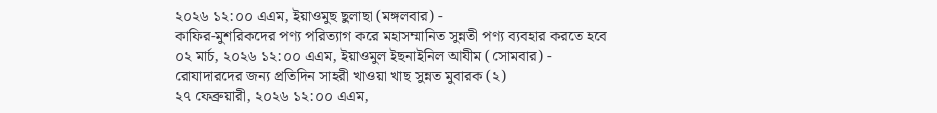২০২৬ ১২:০০ এএম, ইয়াওমুছ ছুলাছা (মঙ্গলবার) -
কাফির-মুশরিকদের পণ্য পরিত্যাগ করে মহাসম্মানিত সুন্নতী পণ্য ব্যবহার করতে হবে
০২ মার্চ, ২০২৬ ১২:০০ এএম, ইয়াওমুল ইছনাইনিল আযীম (সোমবার) -
রোযাদারদের জন্য প্রতিদিন সাহরী খাওয়া খাছ সুন্নত মুবারক (২)
২৭ ফেব্রুয়ারী, ২০২৬ ১২:০০ এএম,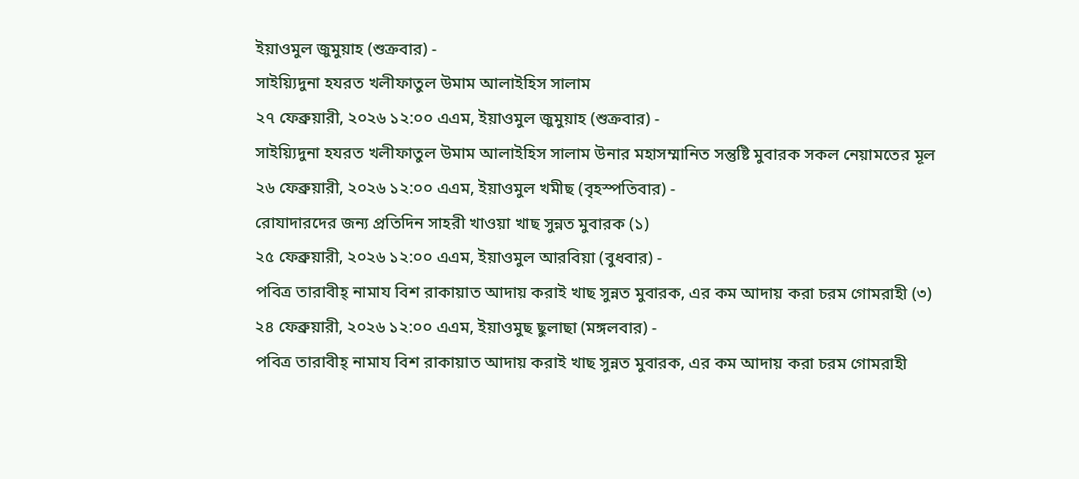ইয়াওমুল জুমুয়াহ (শুক্রবার) -
সাইয়্যিদুনা হযরত খলীফাতুল উমাম আলাইহিস সালাম
২৭ ফেব্রুয়ারী, ২০২৬ ১২:০০ এএম, ইয়াওমুল জুমুয়াহ (শুক্রবার) -
সাইয়্যিদুনা হযরত খলীফাতুল উমাম আলাইহিস সালাম উনার মহাসম্মানিত সন্তুষ্টি মুবারক সকল নেয়ামতের মূল
২৬ ফেব্রুয়ারী, ২০২৬ ১২:০০ এএম, ইয়াওমুল খমীছ (বৃহস্পতিবার) -
রোযাদারদের জন্য প্রতিদিন সাহরী খাওয়া খাছ সুন্নত মুবারক (১)
২৫ ফেব্রুয়ারী, ২০২৬ ১২:০০ এএম, ইয়াওমুল আরবিয়া (বুধবার) -
পবিত্র তারাবীহ্ নামায বিশ রাকায়াত আদায় করাই খাছ সুন্নত মুবারক, এর কম আদায় করা চরম গোমরাহী (৩)
২৪ ফেব্রুয়ারী, ২০২৬ ১২:০০ এএম, ইয়াওমুছ ছুলাছা (মঙ্গলবার) -
পবিত্র তারাবীহ্ নামায বিশ রাকায়াত আদায় করাই খাছ সুন্নত মুবারক, এর কম আদায় করা চরম গোমরাহী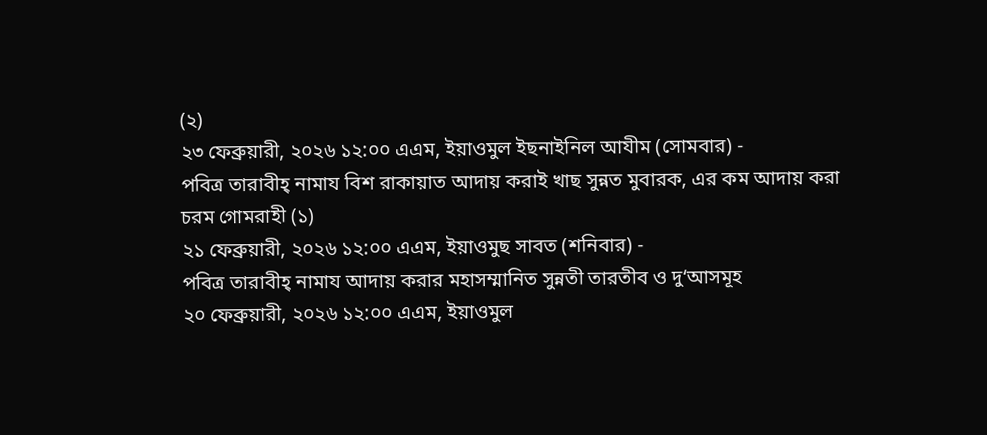(২)
২৩ ফেব্রুয়ারী, ২০২৬ ১২:০০ এএম, ইয়াওমুল ইছনাইনিল আযীম (সোমবার) -
পবিত্র তারাবীহ্ নামায বিশ রাকায়াত আদায় করাই খাছ সুন্নত মুবারক, এর কম আদায় করা চরম গোমরাহী (১)
২১ ফেব্রুয়ারী, ২০২৬ ১২:০০ এএম, ইয়াওমুছ সাবত (শনিবার) -
পবিত্র তারাবীহ্ নামায আদায় করার মহাসম্মানিত সুন্নতী তারতীব ও দু‘আসমূহ
২০ ফেব্রুয়ারী, ২০২৬ ১২:০০ এএম, ইয়াওমুল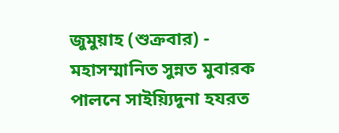জুমুয়াহ (শুক্রবার) -
মহাসম্মানিত সুন্নত মুবারক পালনে সাইয়্যিদুনা হযরত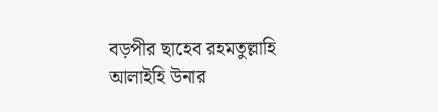বড়পীর ছাহেব রহমতুল্লাহি আলাইহি উনার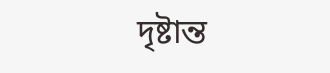দৃষ্টান্ত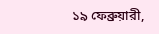১৯ ফেব্রুয়ারী,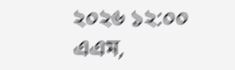২০২৬ ১২:০০ এএম,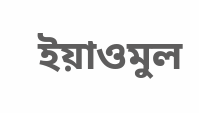ইয়াওমুল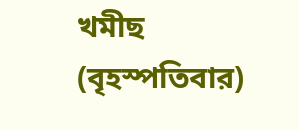খমীছ (বৃহস্পতিবার)